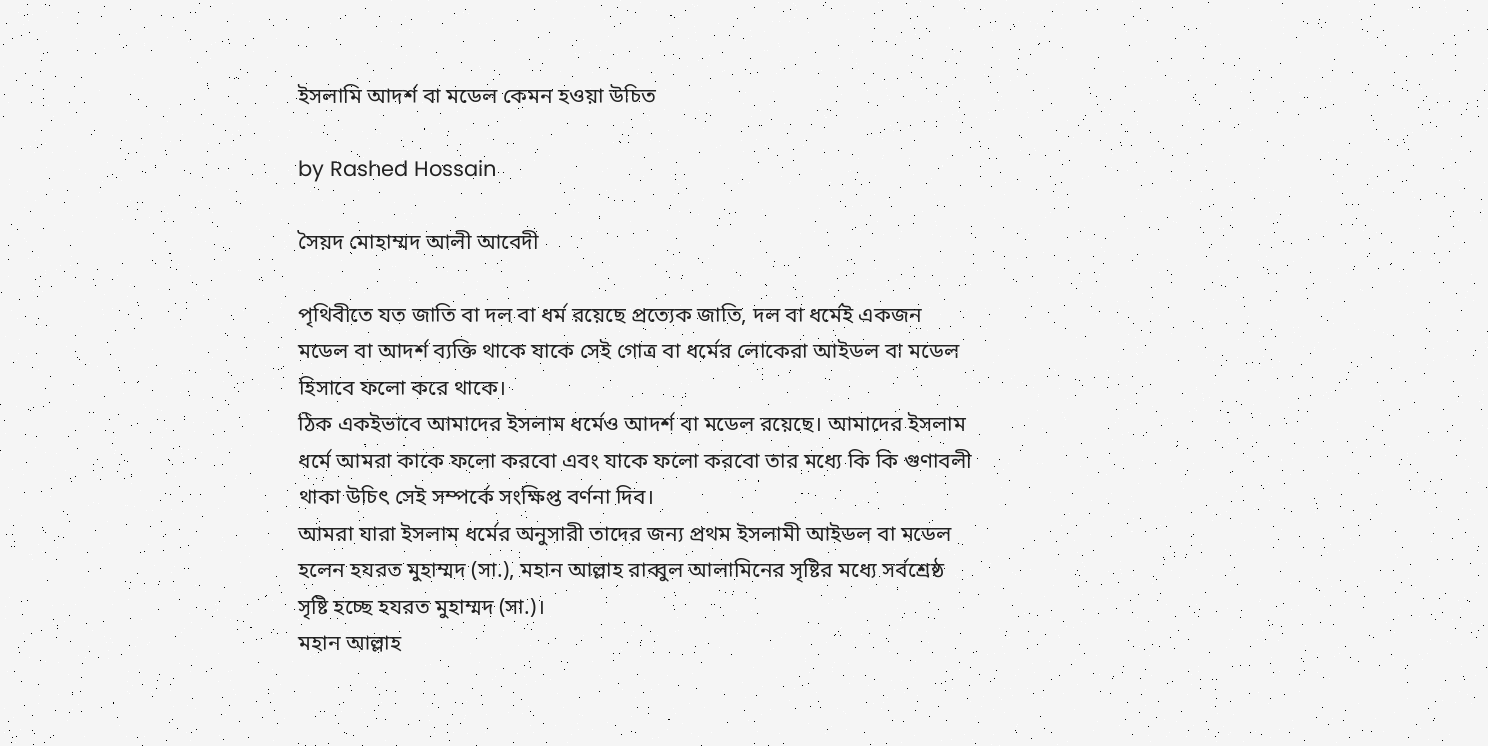ইসলামি আদর্শ বা মডেল কেমন হওয়া উচিত

by Rashed Hossain

সৈয়দ মোহাম্মদ আলী আবেদী

পৃথিবীতে যত জাতি বা দল বা ধর্ম রয়েছে প্রত্যেক জাতি, দল বা ধর্মেই একজন মডেল বা আদর্শ ব্যক্তি থাকে যাকে সেই গোত্র বা ধর্মের লোকেরা আইডল বা মডেল হিসাবে ফলো করে থাকে।
ঠিক একইভাবে আমাদের ইসলাম ধর্মেও আদর্শ বা মডেল রয়েছে। আমাদের ইসলাম ধর্মে আমরা কাকে ফলো করবো এবং যাকে ফলো করবো তার মধ্যে কি কি গুণাবলী থাকা উচিৎ সেই সম্পর্কে সংক্ষিপ্ত বর্ণনা দিব।
আমরা যারা ইসলাম ধর্মের অনুসারী তাদের জন্য প্রথম ইসলামী আইডল বা মডেল হলেন হযরত মুহাম্মদ (সা.), মহান আল্লাহ রাব্বুল আলামিনের সৃষ্টির মধ্যে সর্বশ্রেষ্ঠ সৃষ্টি হচ্ছে হযরত মুহাম্মদ (সা.)।
মহান আল্লাহ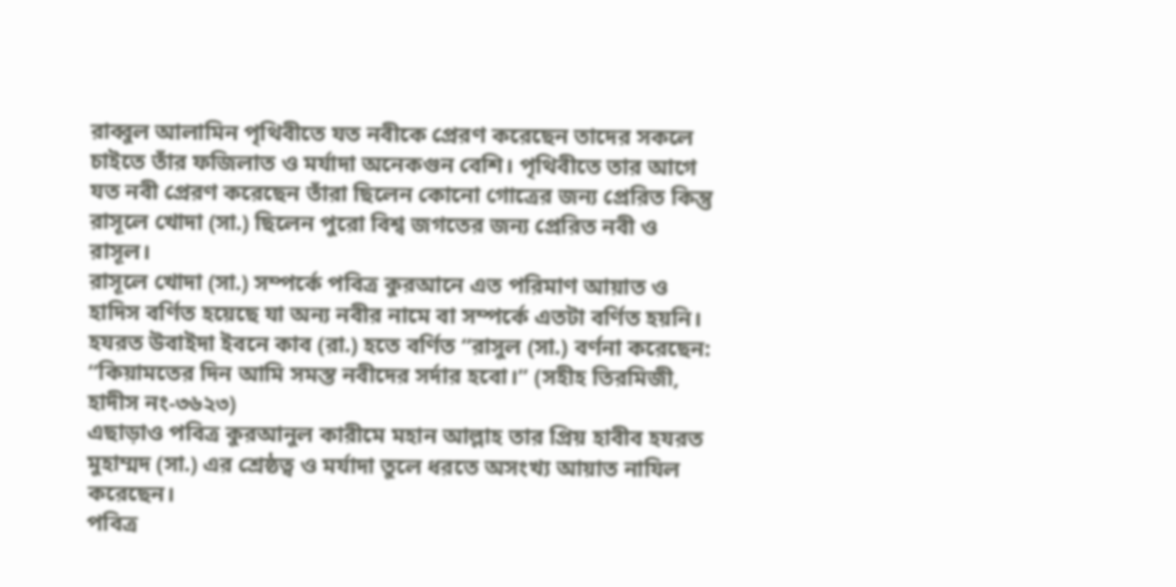রাব্বুল আলামিন পৃথিবীতে যত নবীকে প্রেরণ করেছেন তাদের সকলে চাইতে তাঁর ফজিলাত ও মর্যাদা অনেকগুন বেশি। পৃথিবীতে তার আগে যত নবী প্রেরণ করেছেন তাঁরা ছিলেন কোনো গোত্রের জন্য প্রেরিত কিন্তু রাসূলে খোদা (সা.) ছিলেন পুরো বিশ্ব জগতের জন্য প্রেরিত নবী ও রাসূল।
রাসূলে খোদা (সা.) সম্পর্কে পবিত্র কুরআনে এত পরিমাণ আয়াত ও হাদিস বর্ণিত হয়েছে যা অন্য নবীর নামে বা সম্পর্কে এতটা বর্ণিত হয়নি।
হযরত উবাইদা ইবনে কাব (রা.) হতে বর্ণিত “রাসুল (সা.) বর্ণনা করেছেন: “কিয়ামতের দিন আমি সমস্ত নবীদের সর্দার হবো।” (সহীহ তিরমিজী, হাদীস নং-৩৬২৩)
এছাড়াও পবিত্র কুরআনুল কারীমে মহান আল্লাহ তার প্রিয় হাবীব হযরত মুহাম্মদ (সা.) এর শ্রেষ্ঠত্ব ও মর্যাদা তুলে ধরতে অসংখ্য আয়াত নাযিল করেছেন।
পবিত্র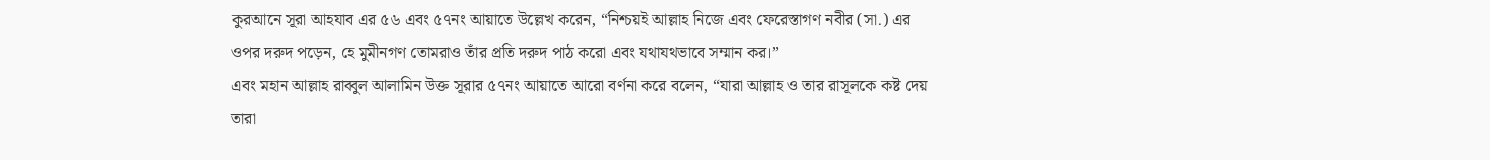কুরআনে সূরা আহযাব এর ৫৬ এবং ৫৭নং আয়াতে উল্লেখ করেন, “নিশ্চয়ই আল্লাহ নিজে এবং ফেরেস্তাগণ নবীর (সা.) এর ওপর দরুদ পড়েন, হে মুমীনগণ তোমরাও তাঁর প্রতি দরুদ পাঠ করো এবং যথাযথভাবে সম্মান কর।”
এবং মহান আল্লাহ রাব্বুল আলামিন উক্ত সূরার ৫৭নং আয়াতে আরো বর্ণনা করে বলেন, “যারা আল্লাহ ও তার রাসূলকে কষ্ট দেয় তারা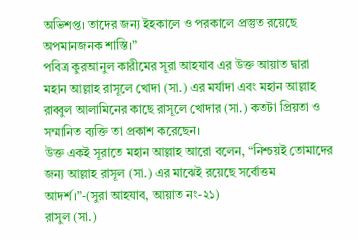অভিশপ্ত। তাদের জন্য ইহকালে ও পরকালে প্রস্তুত রয়েছে অপমানজনক শাস্তি।”
পবিত্র কুরআনুল কারীমের সূরা আহযাব এর উক্ত আয়াত দ্বারা মহান আল্লাহ রাসূলে খোদা (সা.) এর মর্যাদা এবং মহান আল্লাহ রাব্বুল আলামিনের কাছে রাসূলে খোদার (সা.) কতটা প্রিয়তা ও সম্মানিত ব্যক্তি তা প্রকাশ করেছেন।
উক্ত একই সূরাতে মহান আল্লাহ আরো বলেন, “নিশ্চয়ই তোমাদের জন্য আল্লাহ রাসূল (সা.) এর মাঝেই রয়েছে সর্বোত্তম আদর্শ।”-(সুরা আহযাব, আয়াত নং-২১)
রাসুল (সা.)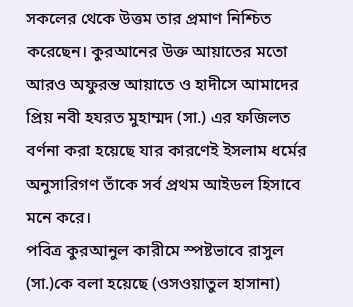সকলের থেকে উত্তম তার প্রমাণ নিশ্চিত করেছেন। কুরআনের উক্ত আয়াতের মতো আরও অফুরন্ত আয়াতে ও হাদীসে আমাদের প্রিয় নবী হযরত মুহাম্মদ (সা.) এর ফজিলত বর্ণনা করা হয়েছে যার কারণেই ইসলাম ধর্মের অনুসারিগণ তাঁকে সর্ব প্রথম আইডল হিসাবে মনে করে।
পবিত্র কুরআনুল কারীমে স্পষ্টভাবে রাসুল (সা.)কে বলা হয়েছে (ওসওয়াতুল হাসানা)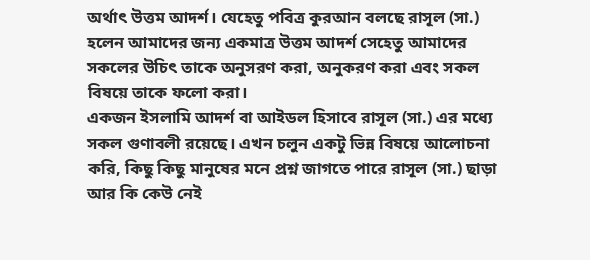অর্থাৎ উত্তম আদর্শ। যেহেতু পবিত্র কুরআন বলছে রাসূল (সা.) হলেন আমাদের জন্য একমাত্র উত্তম আদর্শ সেহেতু আমাদের সকলের উচিৎ তাকে অনুসরণ করা, অনুকরণ করা এবং সকল বিষয়ে তাকে ফলো করা।
একজন ইসলামি আদর্শ বা আইডল হিসাবে রাসূল (সা.) এর মধ্যে সকল গুণাবলী রয়েছে। এখন চলুন একটু ভিন্ন বিষয়ে আলোচনা করি, কিছু কিছু মানুষের মনে প্রশ্ন জাগতে পারে রাসূল (সা.) ছাড়া আর কি কেউ নেই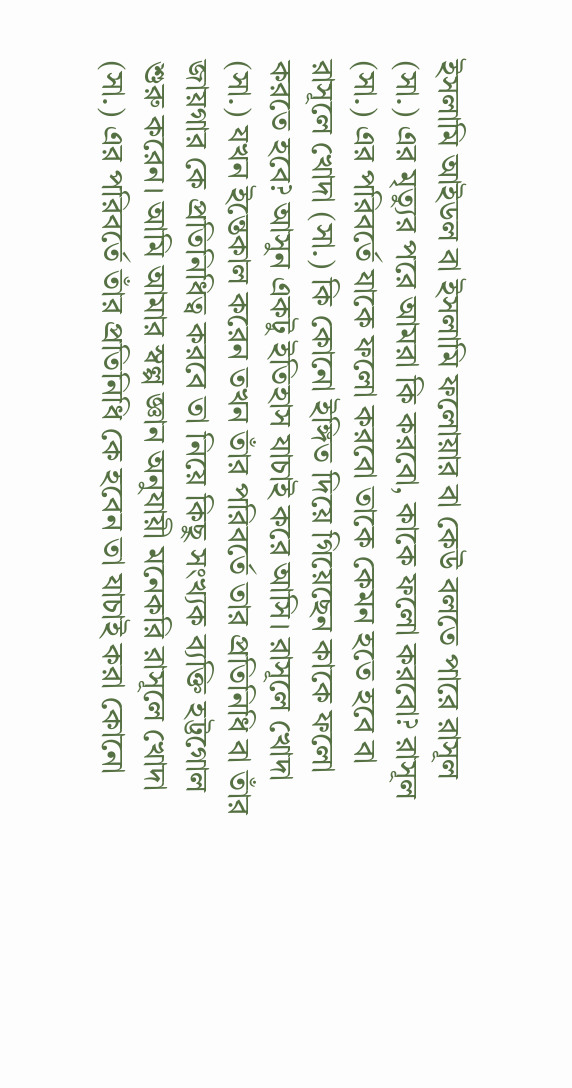ইসলামি আইডল বা ইসলামি ফলোয়ার বা কেউ বলতে পারে রাসূল (সা.) এর মৃত্যুর পরে আমরা কি করবো, কাকে ফলো করবো? রাসূল (সা.) এর পরিবর্তে যাকে ফলো করবো তাকে কেমন হতে হবে বা রাসূলে খোদা (সা.) কি কোনো ইঙ্গিত দিয়ে গিয়েছেন কাকে ফলো করতে হবে? আসুন একটু ইতিহাস যাচাই করে আসি। রাসূলে খোদা (সা.) যখন ইন্তেকাল করেন তখন তাঁর পরিবর্তে তার প্রতিনিধি বা তাঁর জায়গার কে প্রতিনিধিত্ব করবে তা নিয়ে কিছু সংখ্যক ব্যক্তি হট্টগোল শুরু করেন। আমি আমার স্বল্প জ্ঞান অনুযায়ী মনেকরি রাসূলে খোদা (সা.) এর পরিবর্তে তাঁর প্রতিনিধি কে হবেন তা যাচাই করা কোনো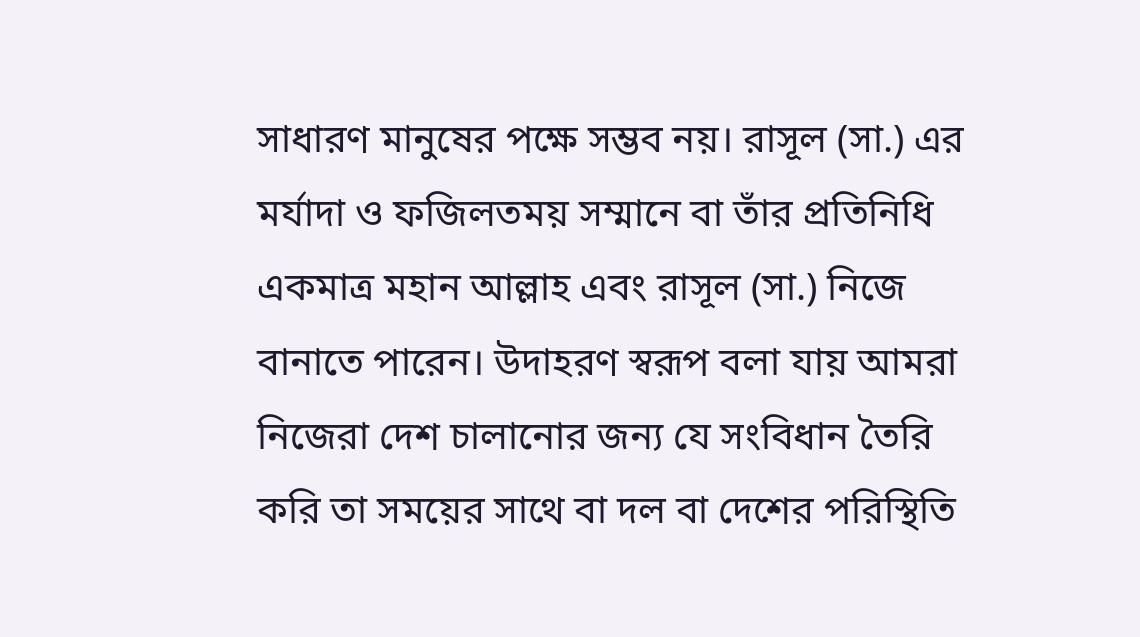সাধারণ মানুষের পক্ষে সম্ভব নয়। রাসূল (সা.) এর মর্যাদা ও ফজিলতময় সম্মানে বা তাঁর প্রতিনিধি একমাত্র মহান আল্লাহ এবং রাসূল (সা.) নিজে বানাতে পারেন। উদাহরণ স্বরূপ বলা যায় আমরা নিজেরা দেশ চালানোর জন্য যে সংবিধান তৈরি করি তা সময়ের সাথে বা দল বা দেশের পরিস্থিতি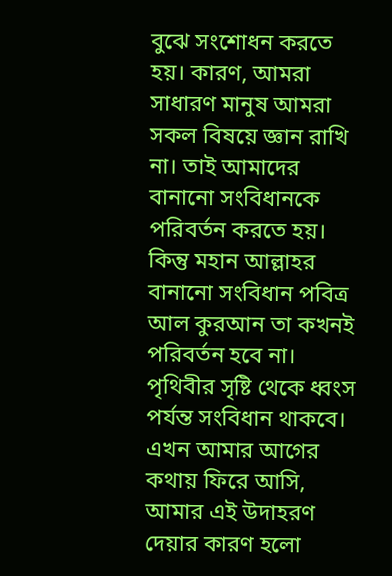বুঝে সংশোধন করতে হয়। কারণ, আমরা সাধারণ মানুষ আমরা সকল বিষয়ে জ্ঞান রাখি না। তাই আমাদের বানানো সংবিধানকে পরিবর্তন করতে হয়। কিন্তু মহান আল্লাহর বানানো সংবিধান পবিত্র আল কুরআন তা কখনই পরিবর্তন হবে না। পৃথিবীর সৃষ্টি থেকে ধ্বংস পর্যন্ত সংবিধান থাকবে। এখন আমার আগের কথায় ফিরে আসি, আমার এই উদাহরণ দেয়ার কারণ হলো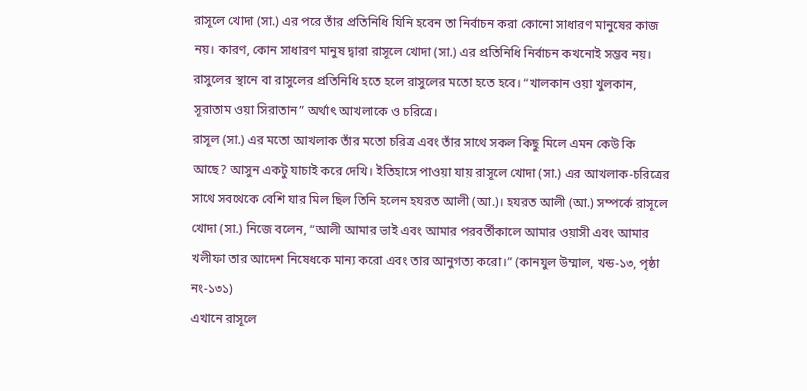রাসূলে খোদা (সা.) এর পরে তাঁর প্রতিনিধি যিনি হবেন তা নির্বাচন করা কোনো সাধারণ মানুষের কাজ নয়। কারণ, কোন সাধারণ মানুষ দ্বারা রাসূলে খোদা (সা.) এর প্রতিনিধি নির্বাচন কখনোই সম্ভব নয়। রাসুলের স্থানে বা রাসুলের প্রতিনিধি হতে হলে রাসুলের মতো হতে হবে। “খালকান ওয়া খুলকান, সূরাতাম ওয়া সিরাতান” অর্থাৎ আখলাকে ও চরিত্রে।
রাসূল (সা.) এর মতো আখলাক তাঁর মতো চরিত্র এবং তাঁর সাথে সকল কিছু মিলে এমন কেউ কি আছে? আসুন একটু যাচাই করে দেখি। ইতিহাসে পাওয়া যায় রাসূলে খোদা (সা.) এর আখলাক-চরিত্রের সাথে সবথেকে বেশি যার মিল ছিল তিনি হলেন হযরত আলী (আ.)। হযরত আলী (আ.) সম্পর্কে রাসূলে খোদা (সা.) নিজে বলেন, “আলী আমার ভাই এবং আমার পরবর্তীকালে আমার ওয়াসী এবং আমার খলীফা তার আদেশ নিষেধকে মান্য করো এবং তার আনুগত্য করো।” (কানযুল উম্মাল, খন্ড-১৩, পৃষ্ঠা নং-১৩১)
এখানে রাসূলে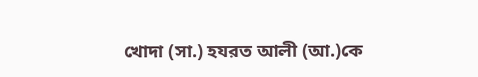খোদা (সা.) হযরত আলী (আ.)কে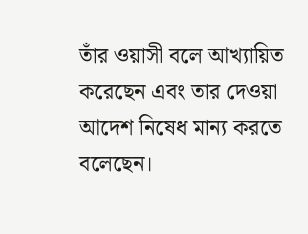তাঁর ওয়াসী বলে আখ্যায়িত করেছেন এবং তার দেওয়া আদেশ নিষেধ মান্য করতে বলেছেন।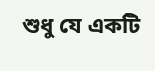শুধু যে একটি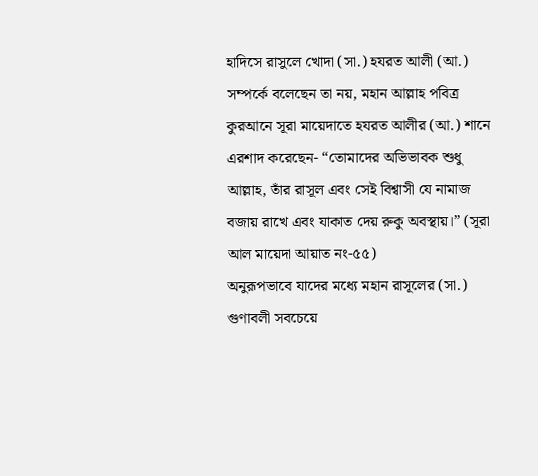হাদিসে রাসুলে খোদা (সা.) হযরত আলী (আ.) সম্পর্কে বলেছেন তা নয়, মহান আল্লাহ পবিত্র কুরআনে সূরা মায়েদাতে হযরত আলীর (আ.) শানে এরশাদ করেছেন- “তোমাদের অভিভাবক শুধু আল্লাহ, তাঁর রাসূল এবং সেই বিশ্বাসী যে নামাজ বজায় রাখে এবং যাকাত দেয় রুকু অবস্থায়।” (সূরা আল মায়েদা আয়াত নং-৫৫)
অনুরূপভাবে যাদের মধ্যে মহান রাসূলের (সা.) গুণাবলী সবচেয়ে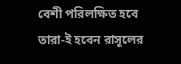বেশী পরিলক্ষিত হবে তারা-ই হবেন রাসূলের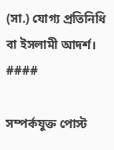(সা.) যোগ্য প্রতিনিধি বা ইসলামী আদর্শ। ####

সম্পর্কযুক্ত পোস্ট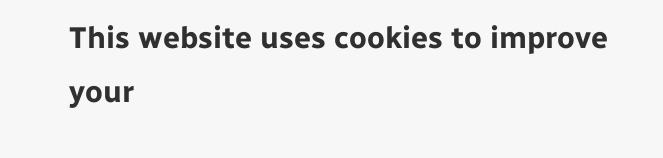This website uses cookies to improve your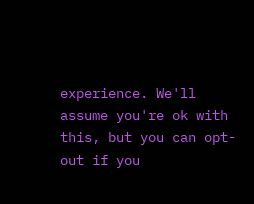experience. We'll assume you're ok with this, but you can opt-out if you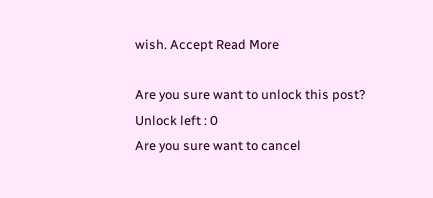wish. Accept Read More

Are you sure want to unlock this post?
Unlock left : 0
Are you sure want to cancel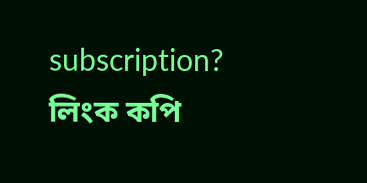subscription?
লিংক কপি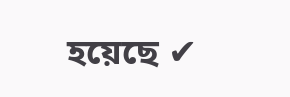হয়েছে ✔